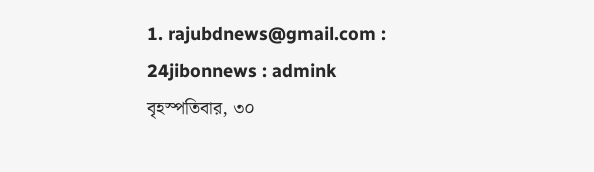1. rajubdnews@gmail.com : 24jibonnews : admink
বৃহস্পতিবার, ৩০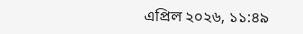এপ্রিল ২০২৬, ১১:৪৯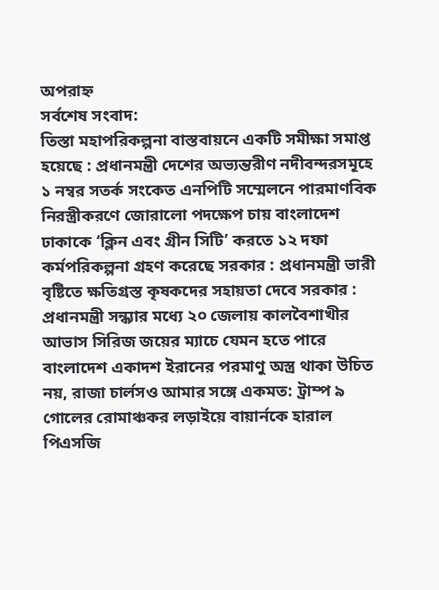অপরাহ্ন
সর্বশেষ সংবাদ:
তিস্তা মহাপরিকল্পনা বাস্তবায়নে একটি সমীক্ষা সমাপ্ত হয়েছে : প্রধানমন্ত্রী দেশের অভ্যন্তরীণ নদীবন্দরসমূহে ১ নম্বর সতর্ক সংকেত এনপিটি সম্মেলনে পারমাণবিক নিরস্ত্রীকরণে জোরালো পদক্ষেপ চায় বাংলাদেশ ঢাকাকে ‘ক্লিন এবং গ্রীন সিটি’ করতে ১২ দফা কর্মপরিকল্পনা গ্রহণ করেছে সরকার : প্রধানমন্ত্রী ভারী বৃষ্টিতে ক্ষতিগ্রস্ত কৃষকদের সহায়তা দেবে সরকার : প্রধানমন্ত্রী সন্ধ্যার মধ্যে ২০ জেলায় কালবৈশাখীর আভাস সিরিজ জয়ের ম্যাচে যেমন হতে পারে বাংলাদেশ একাদশ ইরানের পরমাণু অস্ত্র থাকা উচিত নয়, রাজা চার্লসও আমার সঙ্গে একমত: ট্রাম্প ৯ গোলের রোমাঞ্চকর লড়াইয়ে বায়ার্নকে হারাল পিএসজি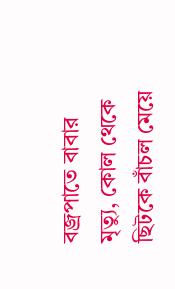বজ্রপাতে বাবার মৃত্যু, কোল থেকে ছিটকে বাঁচল মেয়ে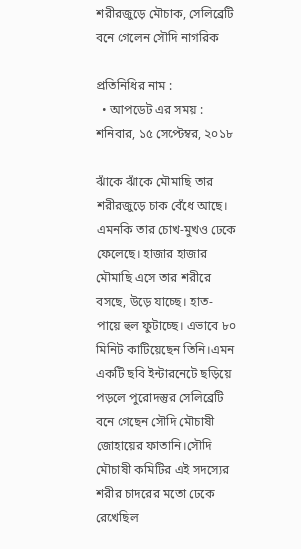শরীরজুড়ে মৌচাক, সেলিব্রেটি বনে গেলেন সৌদি নাগরিক

প্রতিনিধির নাম :
  • আপডেট এর সময় : শনিবার, ১৫ সেপ্টেম্বর, ২০১৮

ঝাঁকে ঝাঁকে মৌমাছি তার শরীরজুড়ে চাক বেঁধে আছে। এমনকি তার চোখ-মুখও ঢেকে ফেলেছে। হাজার হাজার মৌমাছি এসে তার শরীরে বসছে, উড়ে যাচ্ছে। হাত-পায়ে হুল ফুটাচ্ছে। এভাবে ৮০ মিনিট কাটিয়েছেন তিনি।এমন একটি ছবি ইন্টারনেটে ছড়িয়ে পড়লে পুরোদস্তুর সেলিব্রেটি বনে গেছেন সৌদি মৌচাষী জোহায়ের ফাতানি।সৌদি মৌচাষী কমিটির এই সদস্যের শরীর চাদরের মতো ঢেকে রেখেছিল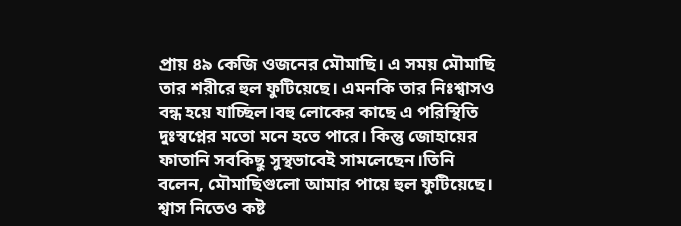প্রায় ৪৯ কেজি ওজনের মৌমাছি। এ সময় মৌমাছি তার শরীরে হুল ফুটিয়েছে। এমনকি তার নিঃশ্বাসও বন্ধ হয়ে যাচ্ছিল।বহু লোকের কাছে এ পরিস্থিতি দুঃস্বপ্নের মতো মনে হতে পারে। কিন্তু জোহায়ের ফাতানি সবকিছু সুস্থভাবেই সামলেছেন।তিনি বলেন, মৌমাছিগুলো আমার পায়ে হুল ফুটিয়েছে। শ্বাস নিতেও কষ্ট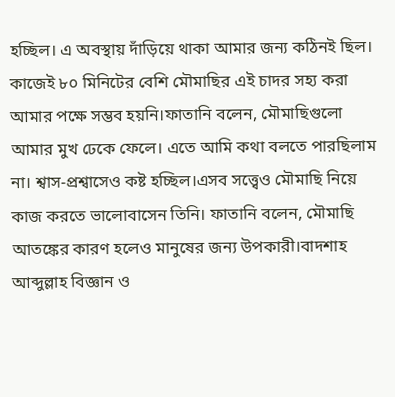হচ্ছিল। এ অবস্থায় দাঁড়িয়ে থাকা আমার জন্য কঠিনই ছিল। কাজেই ৮০ মিনিটের বেশি মৌমাছির এই চাদর সহ্য করা আমার পক্ষে সম্ভব হয়নি।ফাতানি বলেন, মৌমাছিগুলো আমার মুখ ঢেকে ফেলে। এতে আমি কথা বলতে পারছিলাম না। শ্বাস-প্রশ্বাসেও কষ্ট হচ্ছিল।এসব সত্ত্বেও মৌমাছি নিয়ে কাজ করতে ভালোবাসেন তিনি। ফাতানি বলেন, মৌমাছি আতঙ্কের কারণ হলেও মানুষের জন্য উপকারী।বাদশাহ আব্দুল্লাহ বিজ্ঞান ও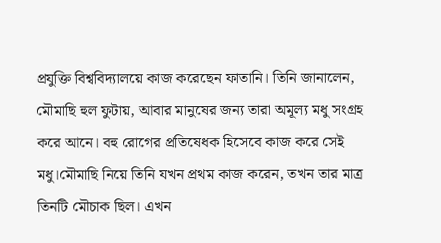প্রযুক্তি বিশ্ববিদ্যালয়ে কাজ করেছেন ফাতানি। তিনি জানালেন, মৌমাছি হুল ফুটায়, আবার মানুষের জন্য তারা অমূল্য মধু সংগ্রহ করে আনে। বহু রোগের প্রতিষেধক হিসেবে কাজ করে সেই মধু।মৌমাছি নিয়ে তিনি যখন প্রথম কাজ করেন, তখন তার মাত্র তিনটি মৌচাক ছিল। এখন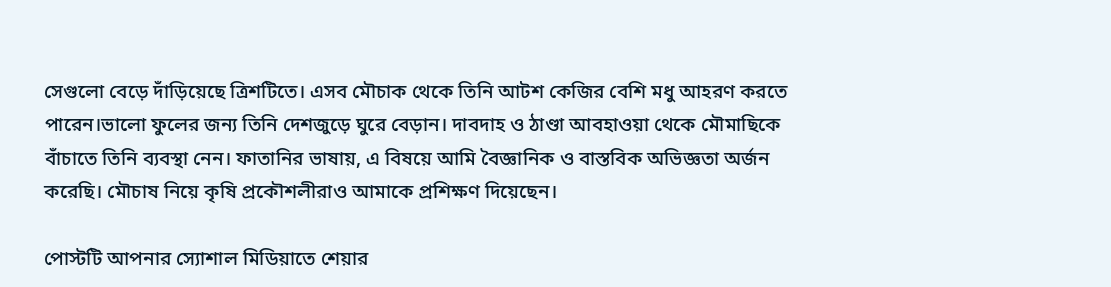সেগুলো বেড়ে দাঁড়িয়েছে ত্রিশটিতে। এসব মৌচাক থেকে তিনি আটশ কেজির বেশি মধু আহরণ করতে পারেন।ভালো ফুলের জন্য তিনি দেশজুড়ে ঘুরে বেড়ান। দাবদাহ ও ঠাণ্ডা আবহাওয়া থেকে মৌমাছিকে বাঁচাতে তিনি ব্যবস্থা নেন। ফাতানির ভাষায়, এ বিষয়ে আমি বৈজ্ঞানিক ও বাস্তবিক অভিজ্ঞতা অর্জন করেছি। মৌচাষ নিয়ে কৃষি প্রকৌশলীরাও আমাকে প্রশিক্ষণ দিয়েছেন।

পোস্টটি আপনার স্যোশাল মিডিয়াতে শেয়ার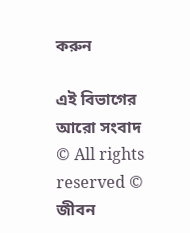করুন

এই বিভাগের আরো সংবাদ
© All rights reserved © জীবন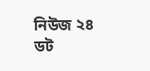নিউজ ২৪ ডট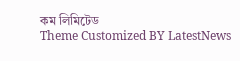কম লিমিটেড
Theme Customized BY LatestNews